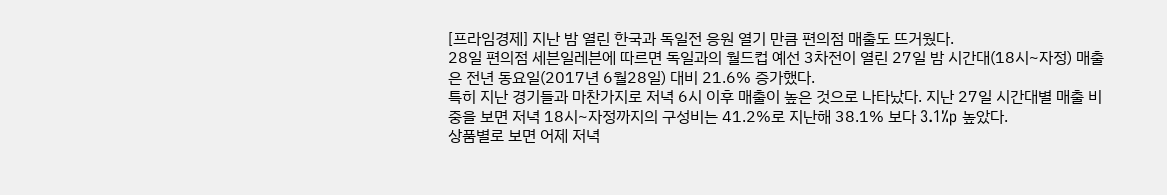[프라임경제] 지난 밤 열린 한국과 독일전 응원 열기 만큼 편의점 매출도 뜨거웠다.
28일 편의점 세븐일레븐에 따르면 독일과의 월드컵 예선 3차전이 열린 27일 밤 시간대(18시~자정) 매출은 전년 동요일(2017년 6월28일) 대비 21.6% 증가했다.
특히 지난 경기들과 마찬가지로 저녁 6시 이후 매출이 높은 것으로 나타났다. 지난 27일 시간대별 매출 비중을 보면 저녁 18시~자정까지의 구성비는 41.2%로 지난해 38.1% 보다 3.1%p 높았다.
상품별로 보면 어제 저녁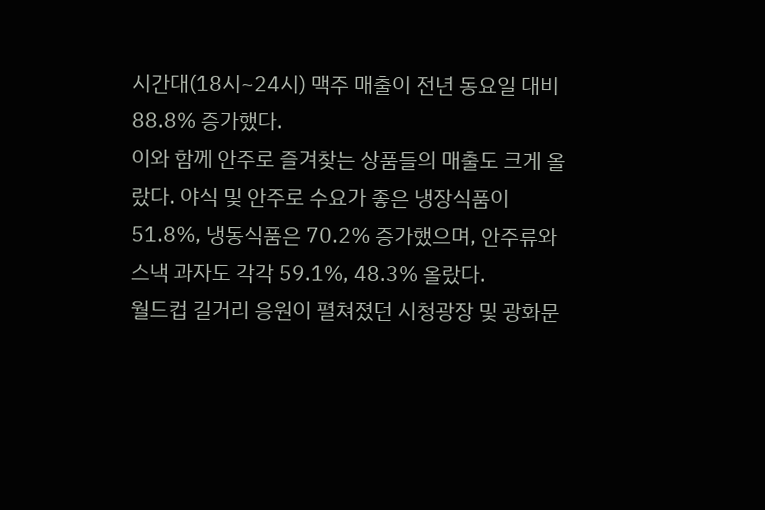시간대(18시~24시) 맥주 매출이 전년 동요일 대비 88.8% 증가했다.
이와 함께 안주로 즐겨찾는 상품들의 매출도 크게 올랐다. 야식 및 안주로 수요가 좋은 냉장식품이 51.8%, 냉동식품은 70.2% 증가했으며, 안주류와 스낵 과자도 각각 59.1%, 48.3% 올랐다.
월드컵 길거리 응원이 펼쳐졌던 시청광장 및 광화문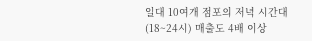일대 10여개 점포의 저녁 시간대(18~24시) 매출도 4배 이상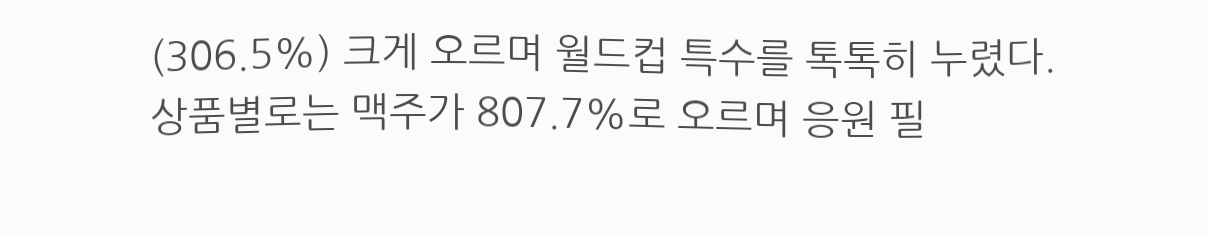(306.5%) 크게 오르며 월드컵 특수를 톡톡히 누렸다.
상품별로는 맥주가 807.7%로 오르며 응원 필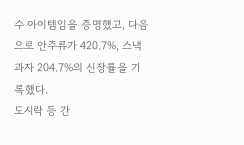수 아이템임을 증명했고, 다음으로 안주류가 420.7%, 스낵 과자 204.7%의 신장률을 기록했다.
도시락 등 간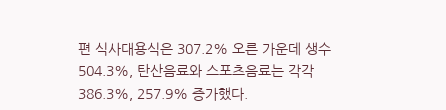편 식사대용식은 307.2% 오른 가운데 생수 504.3%, 탄산음료와 스포츠음료는 각각 386.3%, 257.9% 증가했다.